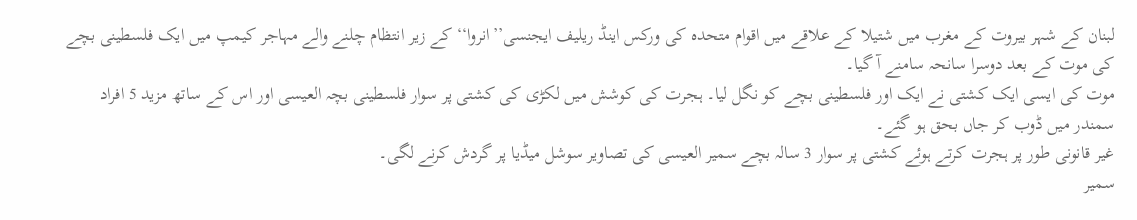لبنان کے شہر بیروت کے مغرب میں شتیلا کے علاقے میں اقوام متحدہ کی ورکس اینڈ ریلیف ایجنسی’’انروا‘‘ کے زیر انتظام چلنے والے مہاجر کیمپ میں ایک فلسطینی بچے کی موت کے بعد دوسرا سانحہ سامنے آ گیا۔
موت کی ایسی ایک کشتی نے ایک اور فلسطینی بچے کو نگل لیا۔ ہجرت کی کوشش میں لکڑی کی کشتی پر سوار فلسطینی بچہ العیسی اور اس کے ساتھ مزید 5 افراد سمندر میں ڈوب کر جاں بحق ہو گئے۔
غیر قانونی طور پر ہجرت کرتے ہوئے کشتی پر سوار 3 سالہ بچے سمیر العیسی کی تصاویر سوشل میڈیا پر گردش کرنے لگی۔
سمیر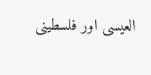العیسی اور فلسطینی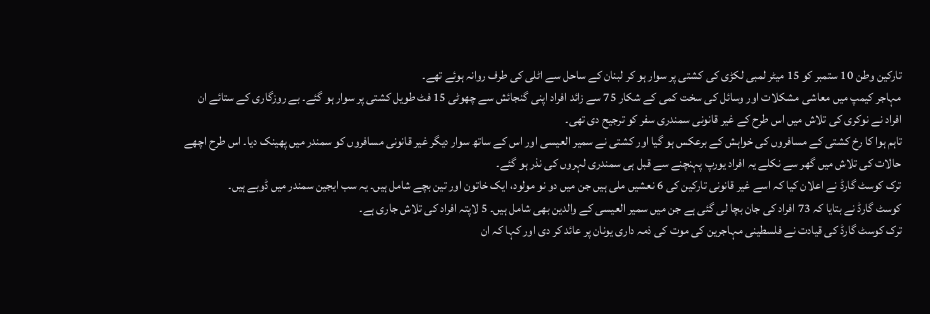تارکین وطن 10 ستمبر کو 15 میٹر لمبی لکڑی کی کشتی پر سوار ہو کر لبنان کے ساحل سے اٹلی کی طرف روانہ ہوئے تھے۔
مہاجر کیمپ میں معاشی مشکلات اور وسائل کی سخت کمی کے شکار 75 سے زائد افراد اپنی گنجائش سے چھوٹی 15 فٹ طویل کشتی پر سوار ہو گئے۔ بے روزگاری کے ستائے ان افراد نے نوکری کی تلاش میں اس طرح کے غیر قانونی سمندری سفر کو ترجیح دی تھی۔
تاہم ہوا کا رخ کشتی کے مسافروں کی خواہش کے برعکس ہو گیا اور کشتی نے سمیر العیسی اور اس کے ساتھ سوار دیگر غیر قانونی مسافروں کو سمندر میں پھینک دیا۔ اس طرح اچھے حالات کی تلاش میں گھر سے نکلے یہ افراد یورپ پہنچنے سے قبل ہی سمندری لہروں کی نذر ہو گئے۔
ترک کوسٹ گارڈ نے اعلان کیا کہ اسے غیر قانونی تارکین کی 6 نعشیں ملی ہیں جن میں دو نو مولود، ایک خاتون اور تین بچے شامل ہیں۔ یہ سب ایجین سمندر میں ڈوبے ہیں۔
کوسٹ گارڈ نے بتایا کہ 73 افراد کی جان بچا لی گئی ہے جن میں سمیر العیسی کے والدین بھی شامل ہیں۔ 5 لاپتہ افراد کی تلاش جاری ہے۔
ترک کوسٹ گارڈ کی قیادت نے فلسطینی مہاجرین کی موت کی ذمہ داری یونان پر عائد کر دی اور کہا کہ ان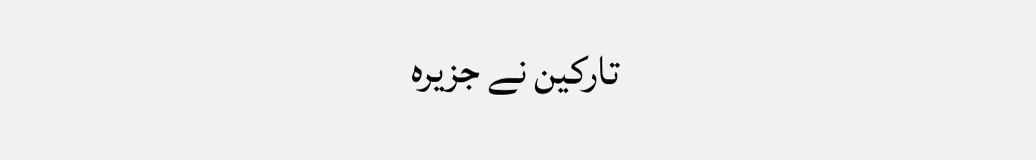تارکین نے جزیرہ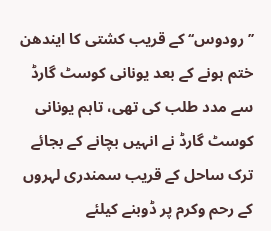’’رودوس‘‘ کے قریب کشتی کا ایندھن ختم ہونے کے بعد یونانی کوسٹ گارڈ سے مدد طلب کی تھی، تاہم یونانی کوسٹ گارڈ نے انہیں بچانے کے بجائے ترک ساحل کے قریب سمندری لہروں کے رحم وکرم پر ڈوبنے کیلئے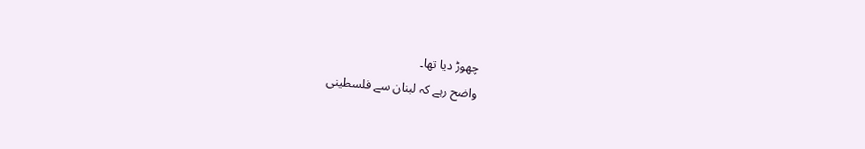چھوڑ دیا تھا۔
واضح رہے کہ لبنان سے فلسطینی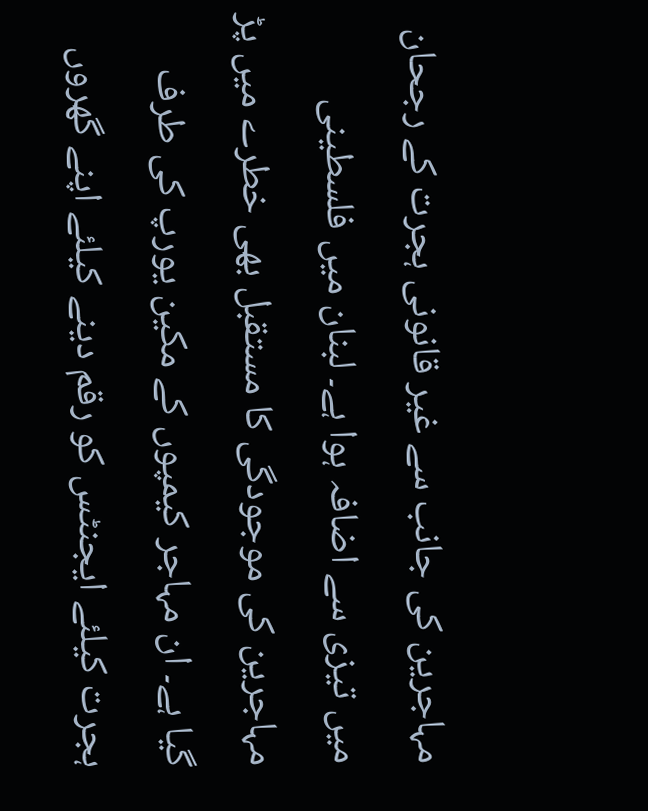مہاجرین کی جانب سے غیر قانونی ہجرت کے رجحان میں تیزی سے اضافہ ہوا ہے۔ لبنان میں فلسطینی مہاجرین کی موجودگی کا مستقبل بھی خطرے میں پڑ گیا ہے۔ ان مہاجر کیمپوں کے مکین یورپ کی طرف ہجرت کیلئے ایجنٹس کو رقم دینے کیلئے اپنے گھروں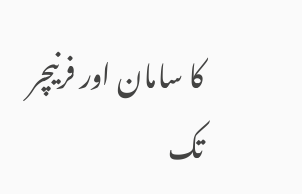کا سامان اور فرنیچر تک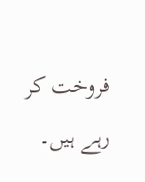فروخت کر رہے ہیں۔